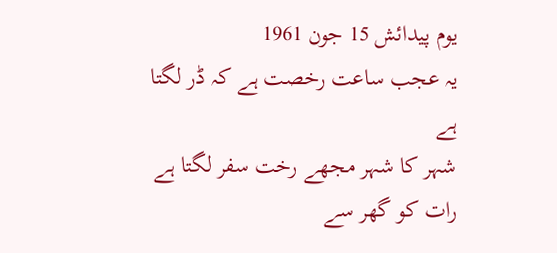یوم پیدائش 15 جون 1961
یہ عجب ساعت رخصت ہے کہ ڈر لگتا ہے
شہر کا شہر مجھے رخت سفر لگتا ہے
رات کو گھر سے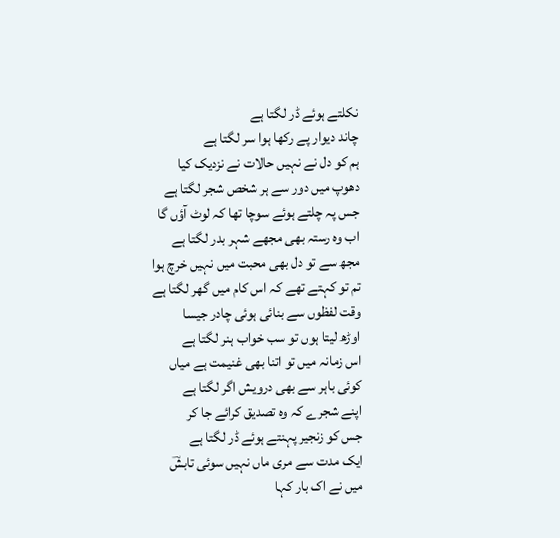نکلتے ہوئے ڈر لگتا ہے
چاند دیوار پے رکھا ہوا سر لگتا ہے
ہم کو دل نے نہیں حالات نے نزدیک کیا
دھوپ میں دور سے ہر شخص شجر لگتا ہے
جس پہ چلتے ہوئے سوچا تھا کہ لوٹ آؤں گا
اب وہ رستہ بھی مجھے شہر بدر لگتا ہے
مجھ سے تو دل بھی محبت میں نہیں خرچ ہوا
تم تو کہتے تھے کہ اس کام میں گھر لگتا ہے
وقت لفظوں سے بنائی ہوئی چادر جیسا
اوڑھ لیتا ہوں تو سب خواب ہنر لگتا ہے
اس زمانہ میں تو اتنا بھی غنیمت ہے میاں
کوئی باہر سے بھی درویش اگر لگتا ہے
اپنے شجرے کہ وہ تصدیق کرائے جا کر
جس کو زنجیر پہنتے ہوئے ڈر لگتا ہے
ایک مدت سے مری ماں نہیں سوئی تابشؔ
میں نے اک بار کہا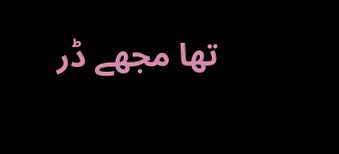تھا مجھے ڈر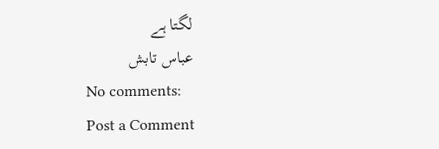لگتا ہے
عباس تابش
No comments:
Post a Comment